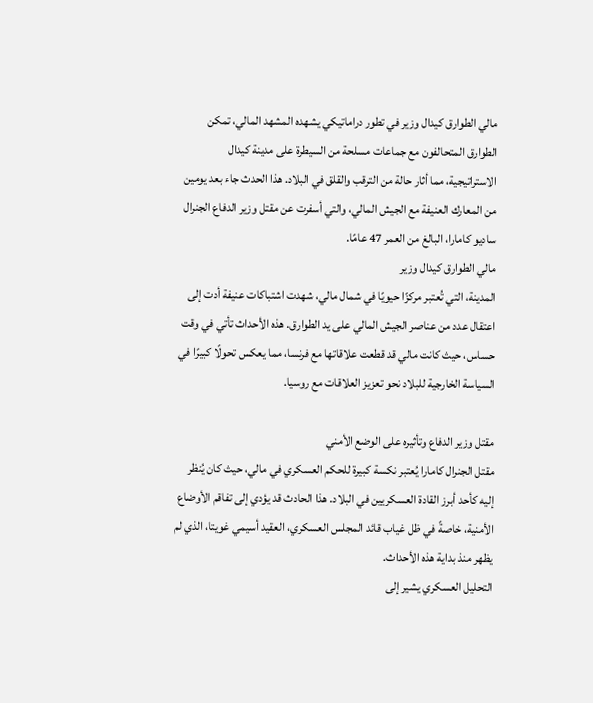مالي الطوارق كيدال وزير في تطور دراماتيكي يشهده المشهد المالي، تمكن الطوارق المتحالفون مع جماعات مسلحة من السيطرة على مدينة كيدال الاستراتيجية، مما أثار حالة من الترقب والقلق في البلاد. هذا الحدث جاء بعد يومين من المعارك العنيفة مع الجيش المالي، والتي أسفرت عن مقتل وزير الدفاع الجنرال ساديو كامارا، البالغ من العمر 47 عامًا.
مالي الطوارق كيدال وزير
المدينة، التي تُعتبر مركزًا حيويًا في شمال مالي، شهدت اشتباكات عنيفة أدت إلى اعتقال عدد من عناصر الجيش المالي على يد الطوارق. هذه الأحداث تأتي في وقت حساس، حيث كانت مالي قد قطعت علاقاتها مع فرنسا، مما يعكس تحولًا كبيرًا في السياسة الخارجية للبلاد نحو تعزيز العلاقات مع روسيا.

مقتل وزير الدفاع وتأثيره على الوضع الأمني
مقتل الجنرال كامارا يُعتبر نكسة كبيرة للحكم العسكري في مالي، حيث كان يُنظر إليه كأحد أبرز القادة العسكريين في البلاد. هذا الحادث قد يؤدي إلى تفاقم الأوضاع الأمنية، خاصةً في ظل غياب قائد المجلس العسكري، العقيد أسيمي غويتا، الذي لم يظهر منذ بداية هذه الأحداث.
التحليل العسكري يشير إلى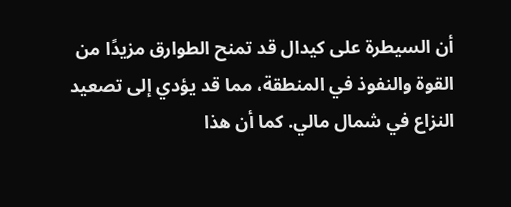أن السيطرة على كيدال قد تمنح الطوارق مزيدًا من القوة والنفوذ في المنطقة، مما قد يؤدي إلى تصعيد النزاع في شمال مالي. كما أن هذا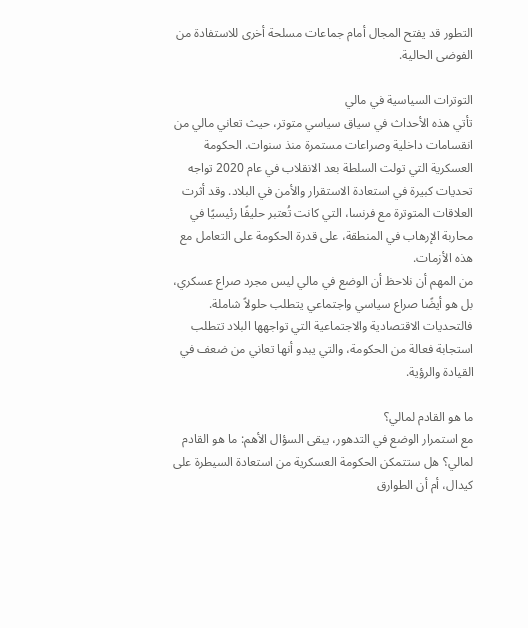التطور قد يفتح المجال أمام جماعات مسلحة أخرى للاستفادة من الفوضى الحالية.

التوترات السياسية في مالي
تأتي هذه الأحداث في سياق سياسي متوتر، حيث تعاني مالي من انقسامات داخلية وصراعات مستمرة منذ سنوات. الحكومة العسكرية التي تولت السلطة بعد الانقلاب في عام 2020 تواجه تحديات كبيرة في استعادة الاستقرار والأمن في البلاد. وقد أثرت العلاقات المتوترة مع فرنسا، التي كانت تُعتبر حليفًا رئيسيًا في محاربة الإرهاب في المنطقة، على قدرة الحكومة على التعامل مع هذه الأزمات.
من المهم أن نلاحظ أن الوضع في مالي ليس مجرد صراع عسكري، بل هو أيضًا صراع سياسي واجتماعي يتطلب حلولاً شاملة. فالتحديات الاقتصادية والاجتماعية التي تواجهها البلاد تتطلب استجابة فعالة من الحكومة، والتي يبدو أنها تعاني من ضعف في القيادة والرؤية.

ما هو القادم لمالي؟
مع استمرار الوضع في التدهور، يبقى السؤال الأهم: ما هو القادم لمالي؟ هل ستتمكن الحكومة العسكرية من استعادة السيطرة على كيدال، أم أن الطوارق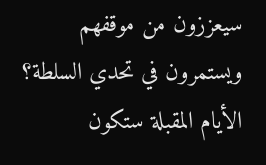سيعززون من موقفهم ويستمرون في تحدي السلطة؟
الأيام المقبلة ستكون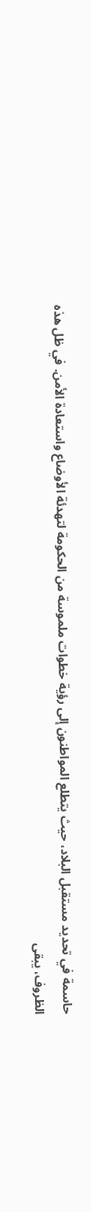حاسمة في تحديد مستقبل البلاد، حيث يتطلع المواطنون إلى رؤية خطوات ملموسة من الحكومة لتهدئة الأوضاع واستعادة الأمن. في ظل هذه الظروف، يبقى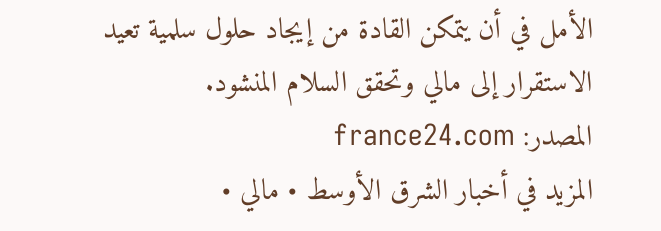الأمل في أن يتمكن القادة من إيجاد حلول سلمية تعيد الاستقرار إلى مالي وتحقق السلام المنشود.
المصدر: france24.com
المزيد في أخبار الشرق الأوسط • مالي •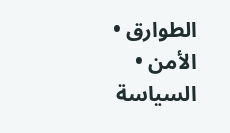الطوارق • الأمن • السياسة